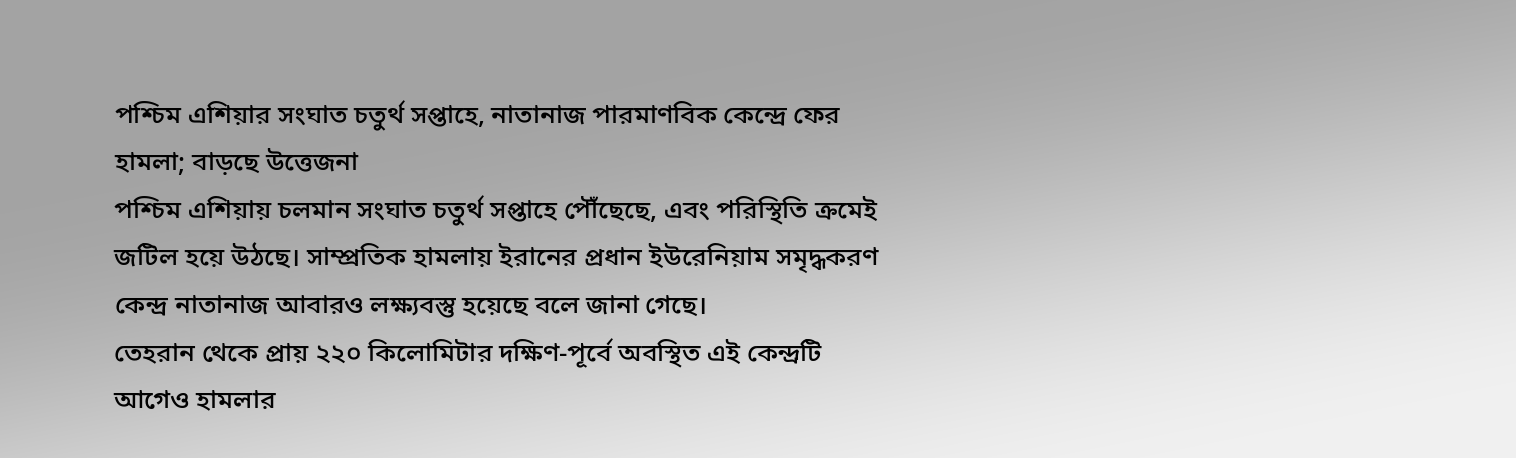পশ্চিম এশিয়ার সংঘাত চতুর্থ সপ্তাহে, নাতানাজ পারমাণবিক কেন্দ্রে ফের হামলা; বাড়ছে উত্তেজনা
পশ্চিম এশিয়ায় চলমান সংঘাত চতুর্থ সপ্তাহে পৌঁছেছে, এবং পরিস্থিতি ক্রমেই জটিল হয়ে উঠছে। সাম্প্রতিক হামলায় ইরানের প্রধান ইউরেনিয়াম সমৃদ্ধকরণ কেন্দ্র নাতানাজ আবারও লক্ষ্যবস্তু হয়েছে বলে জানা গেছে।
তেহরান থেকে প্রায় ২২০ কিলোমিটার দক্ষিণ-পূর্বে অবস্থিত এই কেন্দ্রটি আগেও হামলার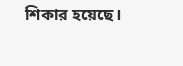শিকার হয়েছে।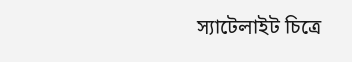স্যাটেলাইট চিত্রে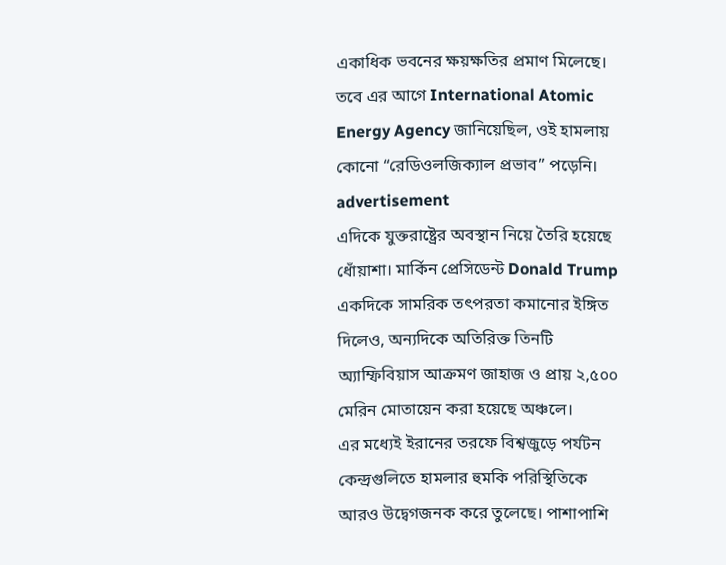একাধিক ভবনের ক্ষয়ক্ষতির প্রমাণ মিলেছে। তবে এর আগে International Atomic Energy Agency জানিয়েছিল, ওই হামলায় কোনো “রেডিওলজিক্যাল প্রভাব” পড়েনি।
advertisement
এদিকে যুক্তরাষ্ট্রের অবস্থান নিয়ে তৈরি হয়েছে ধোঁয়াশা। মার্কিন প্রেসিডেন্ট Donald Trump একদিকে সামরিক তৎপরতা কমানোর ইঙ্গিত দিলেও, অন্যদিকে অতিরিক্ত তিনটি অ্যাম্ফিবিয়াস আক্রমণ জাহাজ ও প্রায় ২,৫০০ মেরিন মোতায়েন করা হয়েছে অঞ্চলে।
এর মধ্যেই ইরানের তরফে বিশ্বজুড়ে পর্যটন কেন্দ্রগুলিতে হামলার হুমকি পরিস্থিতিকে আরও উদ্বেগজনক করে তুলেছে। পাশাপাশি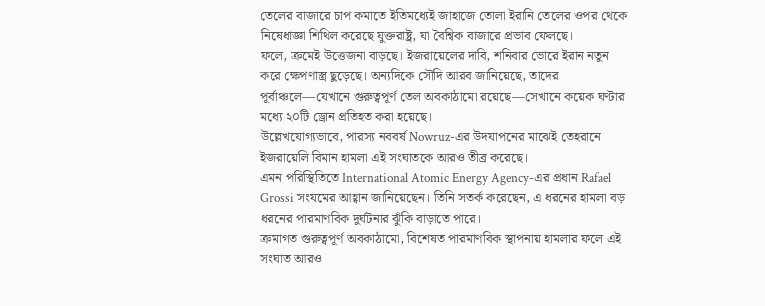তেলের বাজারে চাপ কমাতে ইতিমধ্যেই জাহাজে তোলা ইরানি তেলের ওপর থেকে নিষেধাজ্ঞা শিথিল করেছে যুক্তরাষ্ট্র, যা বৈশ্বিক বাজারে প্রভাব ফেলছে।
ফলে, ক্রমেই উত্তেজনা বাড়ছে। ইজরায়েলের দাবি, শনিবার ভোরে ইরান নতুন করে ক্ষেপণাস্ত্র ছুড়েছে। অন্যদিকে সৌদি আরব জানিয়েছে, তাদের পূর্বাঞ্চলে—যেখানে গুরুত্বপূর্ণ তেল অবকাঠামো রয়েছে—সেখানে কয়েক ঘণ্টার মধ্যে ২০টি ড্রোন প্রতিহত করা হয়েছে।
উল্লেখযোগ্যভাবে, পারস্য নববর্ষ Nowruz-এর উদযাপনের মাঝেই তেহরানে ইজরায়েলি বিমান হামলা এই সংঘাতকে আরও তীব্র করেছে।
এমন পরিস্থিতিতে International Atomic Energy Agency-এর প্রধান Rafael Grossi সংযমের আহ্বান জানিয়েছেন। তিনি সতর্ক করেছেন, এ ধরনের হামলা বড় ধরনের পারমাণবিক দুর্ঘটনার ঝুঁকি বাড়াতে পারে।
ক্রমাগত গুরুত্বপূর্ণ অবকাঠামো, বিশেষত পারমাণবিক স্থাপনায় হামলার ফলে এই সংঘাত আরও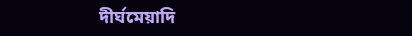দীর্ঘমেয়াদি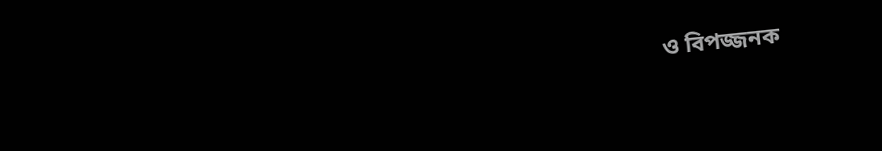ও বিপজ্জনক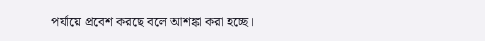পর্যায়ে প্রবেশ করছে বলে আশঙ্কা করা হচ্ছে।